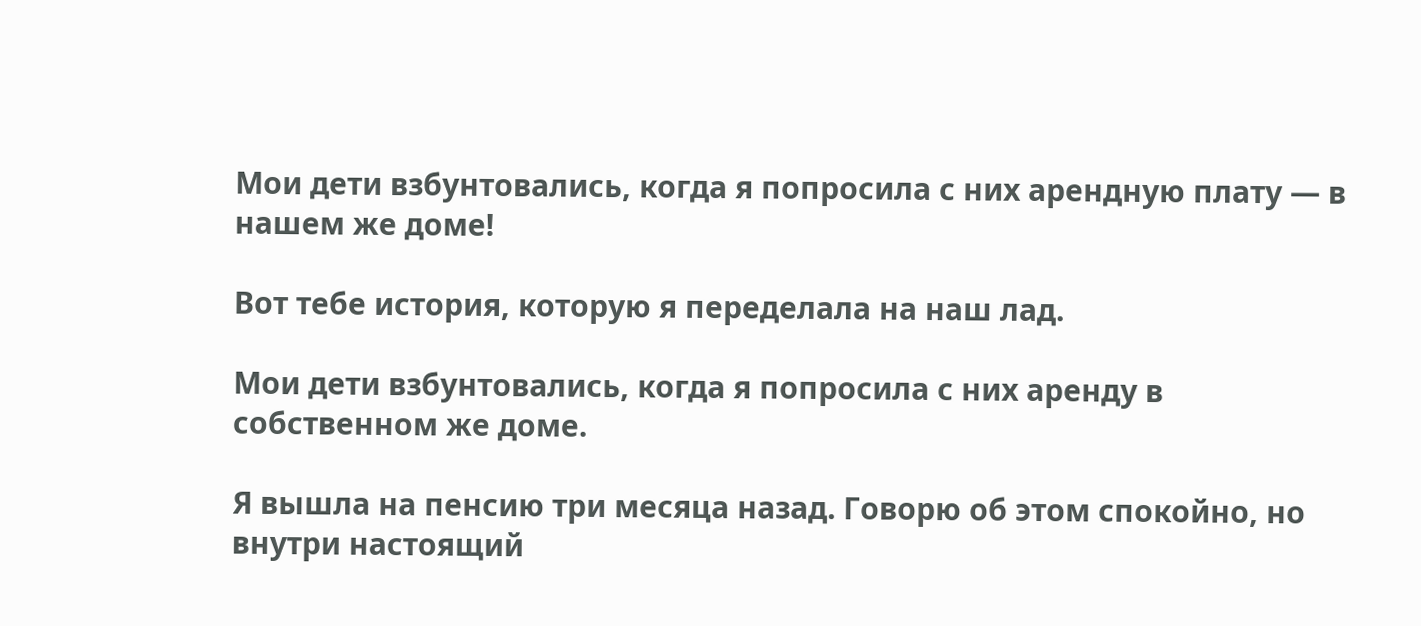Мои дети взбунтовались, когда я попросила с них арендную плату — в нашем же доме!

Вот тебе история, которую я переделала на наш лад.

Мои дети взбунтовались, когда я попросила с них аренду в собственном же доме.

Я вышла на пенсию три месяца назад. Говорю об этом спокойно, но внутри настоящий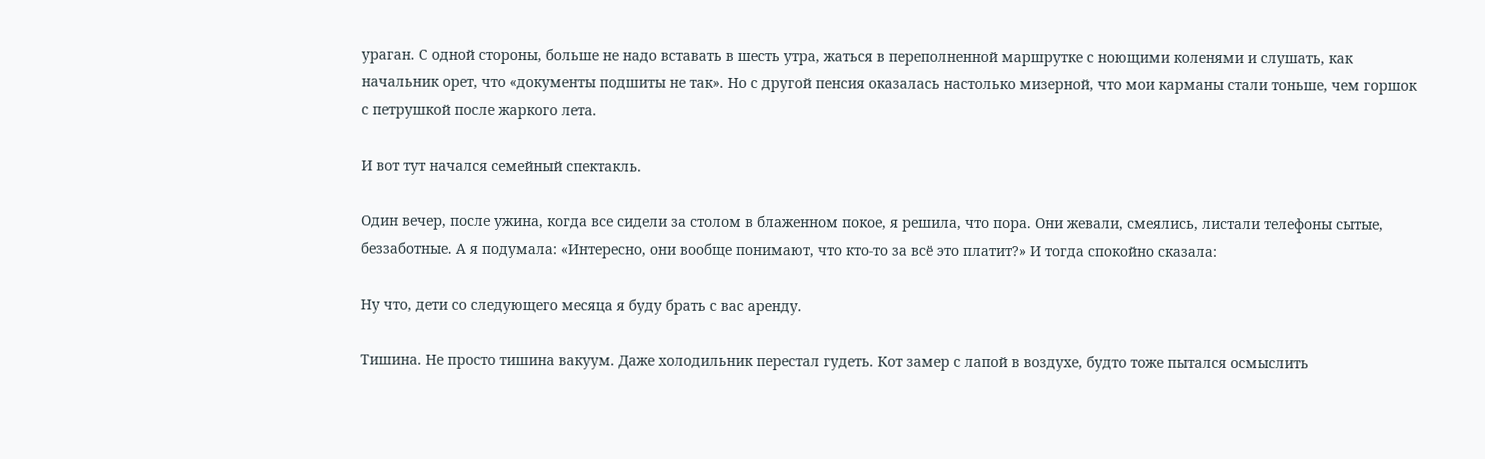ураган. С одной стороны, больше не надо вставать в шесть утра, жаться в переполненной маршрутке с ноющими коленями и слушать, как начальник орет, что «документы подшиты не так». Но с другой пенсия оказалась настолько мизерной, что мои карманы стали тоньше, чем горшок с петрушкой после жаркого лета.

И вот тут начался семейный спектакль.

Один вечер, после ужина, когда все сидели за столом в блаженном покое, я решила, что пора. Они жевали, смеялись, листали телефоны сытые, беззаботные. А я подумала: «Интересно, они вообще понимают, что кто-то за всё это платит?» И тогда спокойно сказала:

Ну что, дети со следующего месяца я буду брать с вас аренду.

Тишина. Не просто тишина вакуум. Даже холодильник перестал гудеть. Кот замер с лапой в воздухе, будто тоже пытался осмыслить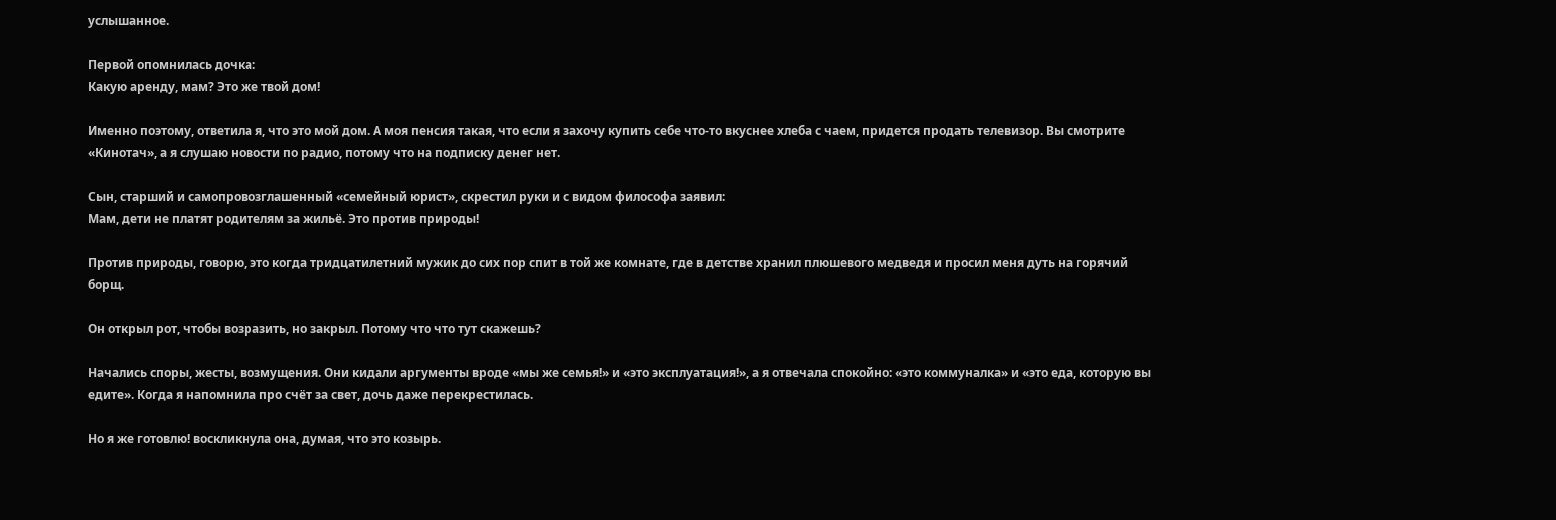услышанное.

Первой опомнилась дочка:
Какую аренду, мам? Это же твой дом!

Именно поэтому, ответила я, что это мой дом. А моя пенсия такая, что если я захочу купить себе что-то вкуснее хлеба с чаем, придется продать телевизор. Вы смотрите «Кинотач», а я слушаю новости по радио, потому что на подписку денег нет.

Сын, старший и самопровозглашенный «семейный юрист», скрестил руки и с видом философа заявил:
Мам, дети не платят родителям за жильё. Это против природы!

Против природы, говорю, это когда тридцатилетний мужик до сих пор спит в той же комнате, где в детстве хранил плюшевого медведя и просил меня дуть на горячий борщ.

Он открыл рот, чтобы возразить, но закрыл. Потому что что тут скажешь?

Начались споры, жесты, возмущения. Они кидали аргументы вроде «мы же семья!» и «это эксплуатация!», а я отвечала спокойно: «это коммуналка» и «это еда, которую вы едите». Когда я напомнила про счёт за свет, дочь даже перекрестилась.

Но я же готовлю! воскликнула она, думая, что это козырь.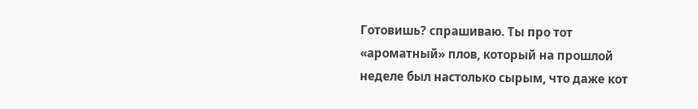Готовишь? спрашиваю. Ты про тот «ароматный» плов, который на прошлой неделе был настолько сырым, что даже кот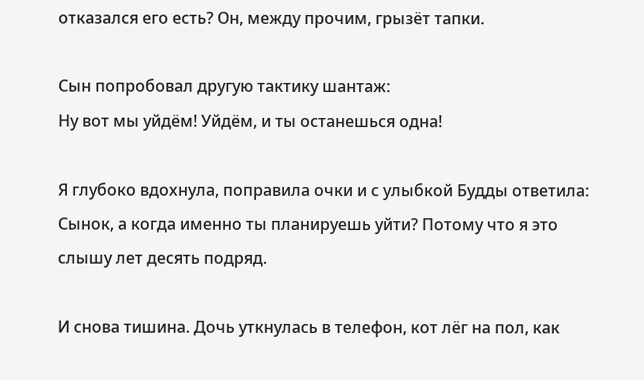отказался его есть? Он, между прочим, грызёт тапки.

Сын попробовал другую тактику шантаж:
Ну вот мы уйдём! Уйдём, и ты останешься одна!

Я глубоко вдохнула, поправила очки и с улыбкой Будды ответила:
Сынок, а когда именно ты планируешь уйти? Потому что я это слышу лет десять подряд.

И снова тишина. Дочь уткнулась в телефон, кот лёг на пол, как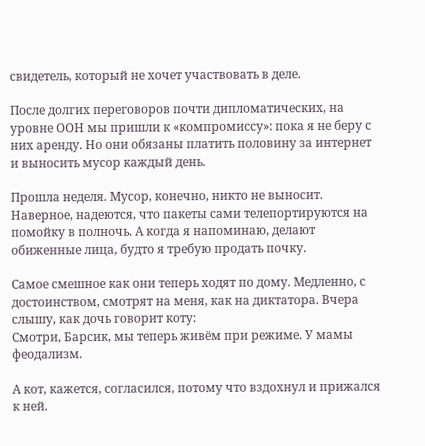свидетель, который не хочет участвовать в деле.

После долгих переговоров почти дипломатических, на уровне ООН мы пришли к «компромиссу»: пока я не беру с них аренду. Но они обязаны платить половину за интернет и выносить мусор каждый день.

Прошла неделя. Мусор, конечно, никто не выносит. Наверное, надеются, что пакеты сами телепортируются на помойку в полночь. А когда я напоминаю, делают обиженные лица, будто я требую продать почку.

Самое смешное как они теперь ходят по дому. Медленно, с достоинством, смотрят на меня, как на диктатора. Вчера слышу, как дочь говорит коту:
Смотри, Барсик, мы теперь живём при режиме. У мамы феодализм.

А кот, кажется, согласился, потому что вздохнул и прижался к ней.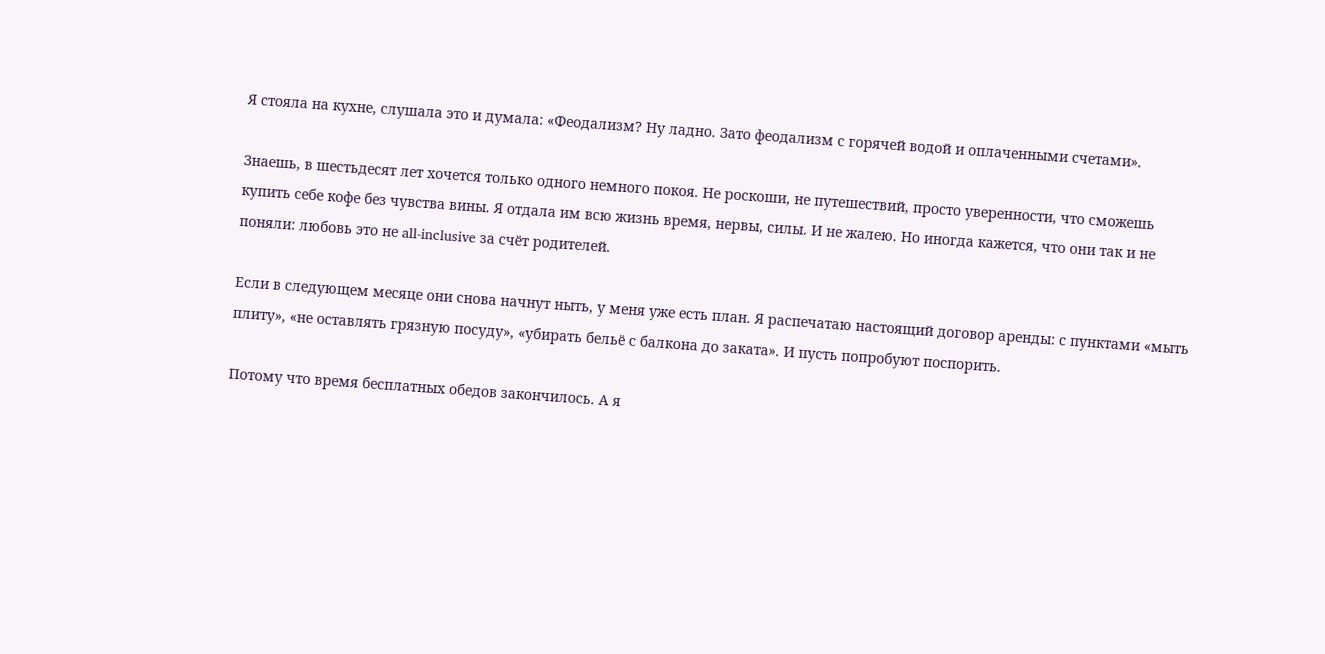Я стояла на кухне, слушала это и думала: «Феодализм? Ну ладно. Зато феодализм с горячей водой и оплаченными счетами».

Знаешь, в шестьдесят лет хочется только одного немного покоя. Не роскоши, не путешествий, просто уверенности, что сможешь купить себе кофе без чувства вины. Я отдала им всю жизнь время, нервы, силы. И не жалею. Но иногда кажется, что они так и не поняли: любовь это не all-inclusive за счёт родителей.

Если в следующем месяце они снова начнут ныть, у меня уже есть план. Я распечатаю настоящий договор аренды: с пунктами «мыть плиту», «не оставлять грязную посуду», «убирать бельё с балкона до заката». И пусть попробуют поспорить.

Потому что время бесплатных обедов закончилось. А я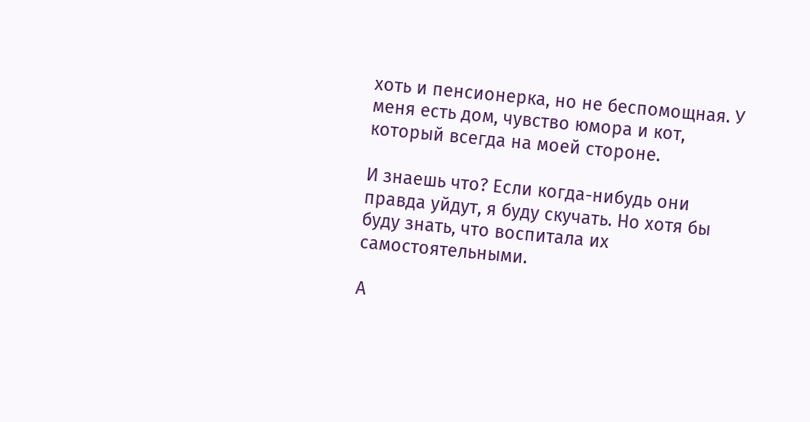хоть и пенсионерка, но не беспомощная. У меня есть дом, чувство юмора и кот, который всегда на моей стороне.

И знаешь что? Если когда-нибудь они правда уйдут, я буду скучать. Но хотя бы буду знать, что воспитала их самостоятельными.

А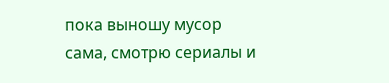пока выношу мусор сама, смотрю сериалы и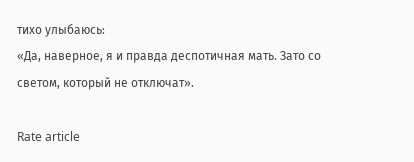тихо улыбаюсь:
«Да, наверное, я и правда деспотичная мать. Зато со светом, который не отключат».

Rate article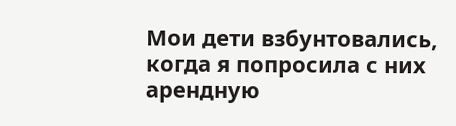Мои дети взбунтовались, когда я попросила с них арендную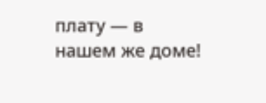плату — в нашем же доме!